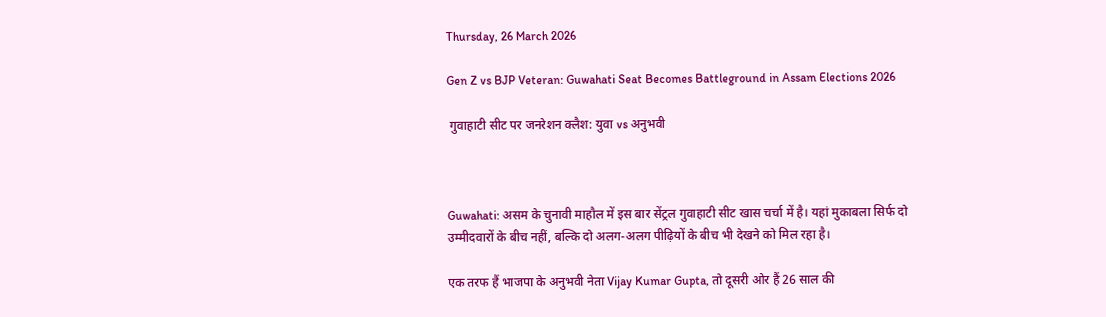Thursday, 26 March 2026

Gen Z vs BJP Veteran: Guwahati Seat Becomes Battleground in Assam Elections 2026

 गुवाहाटी सीट पर जनरेशन क्लैश: युवा vs अनुभवी



Guwahati: असम के चुनावी माहौल में इस बार सेंट्रल गुवाहाटी सीट खास चर्चा में है। यहां मुकाबला सिर्फ दो उम्मीदवारों के बीच नहीं, बल्कि दो अलग-अलग पीढ़ियों के बीच भी देखने को मिल रहा है।

एक तरफ हैं भाजपा के अनुभवी नेता Vijay Kumar Gupta, तो दूसरी ओर हैं 26 साल की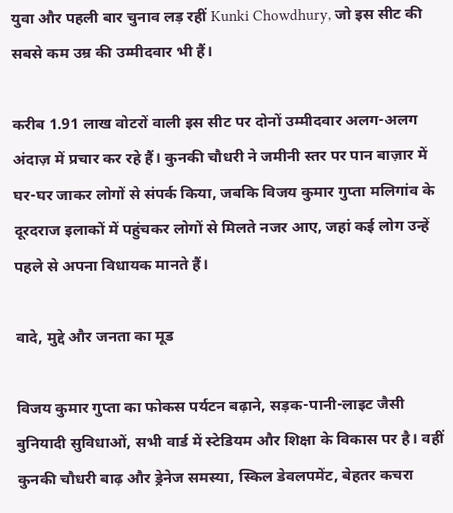युवा और पहली बार चुनाव लड़ रहीं Kunki Chowdhury, जो इस सीट की सबसे कम उम्र की उम्मीदवार भी हैं।

करीब 1.91 लाख वोटरों वाली इस सीट पर दोनों उम्मीदवार अलग-अलग अंदाज़ में प्रचार कर रहे हैं। कुनकी चौधरी ने जमीनी स्तर पर पान बाज़ार में घर-घर जाकर लोगों से संपर्क किया, जबकि विजय कुमार गुप्ता मलिगांव के दूरदराज इलाकों में पहुंचकर लोगों से मिलते नजर आए, जहां कई लोग उन्हें पहले से अपना विधायक मानते हैं।

वादे, मुद्दे और जनता का मूड

विजय कुमार गुप्ता का फोकस पर्यटन बढ़ाने, सड़क-पानी-लाइट जैसी बुनियादी सुविधाओं, सभी वार्ड में स्टेडियम और शिक्षा के विकास पर है। वहीं कुनकी चौधरी बाढ़ और ड्रेनेज समस्या, स्किल डेवलपमेंट, बेहतर कचरा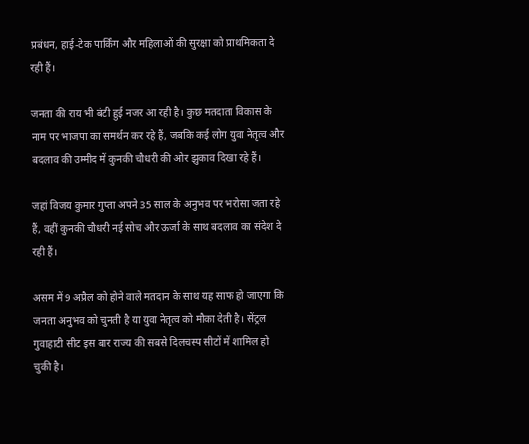प्रबंधन, हाई-टेक पार्किंग और महिलाओं की सुरक्षा को प्राथमिकता दे रही हैं।

जनता की राय भी बंटी हुई नजर आ रही है। कुछ मतदाता विकास के नाम पर भाजपा का समर्थन कर रहे हैं, जबकि कई लोग युवा नेतृत्व और बदलाव की उम्मीद में कुनकी चौधरी की ओर झुकाव दिखा रहे हैं।

जहां विजय कुमार गुप्ता अपने 35 साल के अनुभव पर भरोसा जता रहे हैं, वहीं कुनकी चौधरी नई सोच और ऊर्जा के साथ बदलाव का संदेश दे रही हैं।

असम में 9 अप्रैल को होने वाले मतदान के साथ यह साफ हो जाएगा कि जनता अनुभव को चुनती है या युवा नेतृत्व को मौका देती है। सेंट्रल गुवाहाटी सीट इस बार राज्य की सबसे दिलचस्प सीटों में शामिल हो चुकी है।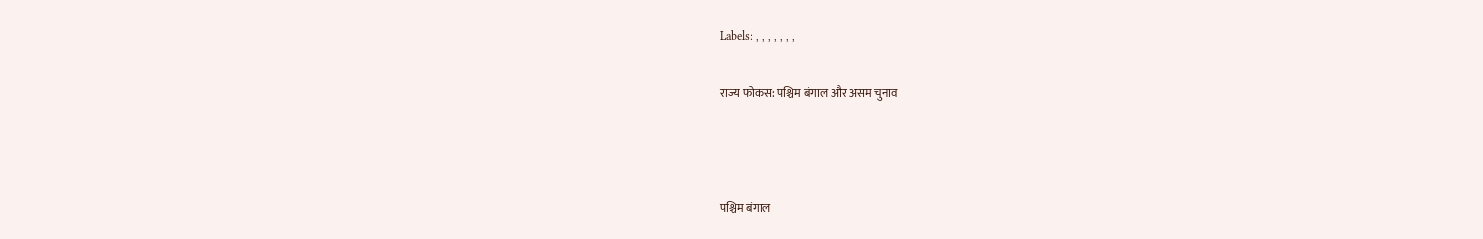Labels: , , , , , , ,

राज्य फोकस: पश्चिम बंगाल और असम चुनाव



पश्चिम बंगाल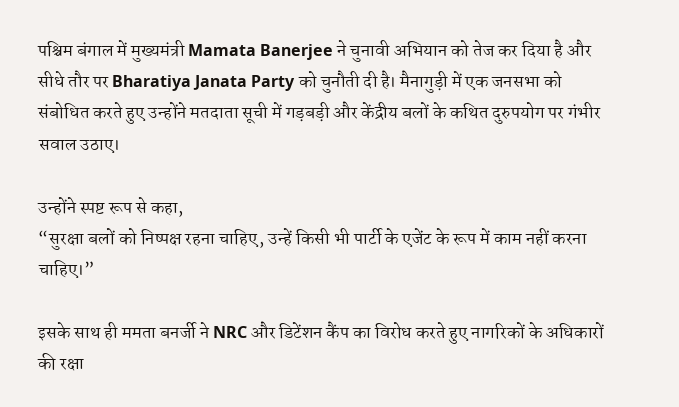पश्चिम बंगाल में मुख्यमंत्री Mamata Banerjee ने चुनावी अभियान को तेज कर दिया है और सीधे तौर पर Bharatiya Janata Party को चुनौती दी है। मैनागुड़ी में एक जनसभा को संबोधित करते हुए उन्होंने मतदाता सूची में गड़बड़ी और केंद्रीय बलों के कथित दुरुपयोग पर गंभीर सवाल उठाए।

उन्होंने स्पष्ट रूप से कहा,
“सुरक्षा बलों को निष्पक्ष रहना चाहिए, उन्हें किसी भी पार्टी के एजेंट के रूप में काम नहीं करना चाहिए।”

इसके साथ ही ममता बनर्जी ने NRC और डिटेंशन कैंप का विरोध करते हुए नागरिकों के अधिकारों की रक्षा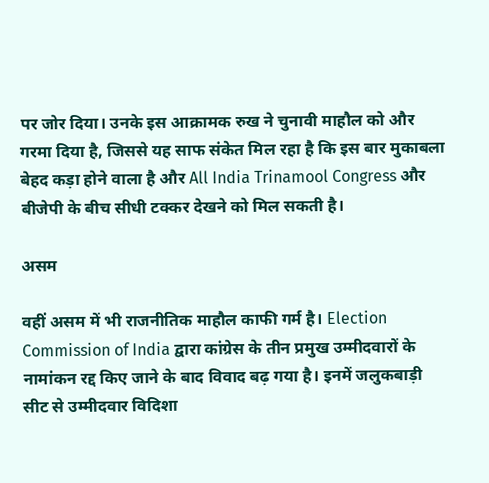पर जोर दिया। उनके इस आक्रामक रुख ने चुनावी माहौल को और गरमा दिया है, जिससे यह साफ संकेत मिल रहा है कि इस बार मुकाबला बेहद कड़ा होने वाला है और All India Trinamool Congress और बीजेपी के बीच सीधी टक्कर देखने को मिल सकती है।

असम

वहीं असम में भी राजनीतिक माहौल काफी गर्म है। Election Commission of India द्वारा कांग्रेस के तीन प्रमुख उम्मीदवारों के नामांकन रद्द किए जाने के बाद विवाद बढ़ गया है। इनमें जलुकबाड़ी सीट से उम्मीदवार विदिशा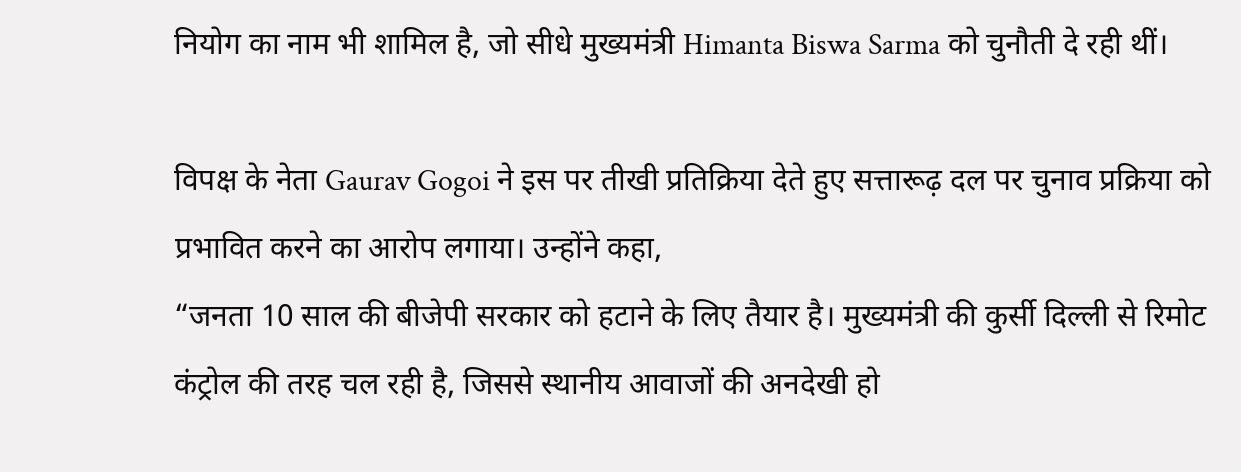नियोग का नाम भी शामिल है, जो सीधे मुख्यमंत्री Himanta Biswa Sarma को चुनौती दे रही थीं।

विपक्ष के नेता Gaurav Gogoi ने इस पर तीखी प्रतिक्रिया देते हुए सत्तारूढ़ दल पर चुनाव प्रक्रिया को प्रभावित करने का आरोप लगाया। उन्होंने कहा,
“जनता 10 साल की बीजेपी सरकार को हटाने के लिए तैयार है। मुख्यमंत्री की कुर्सी दिल्ली से रिमोट कंट्रोल की तरह चल रही है, जिससे स्थानीय आवाजों की अनदेखी हो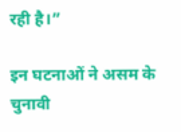रही है।”

इन घटनाओं ने असम के चुनावी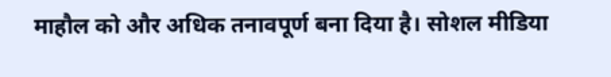माहौल को और अधिक तनावपूर्ण बना दिया है। सोशल मीडिया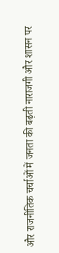और राजनीतिक चर्चाओं में जनता की बढ़ती नाराजगी और शासन पर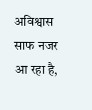अविश्वास साफ नजर आ रहा है,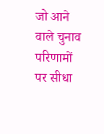जो आने वाले चुनाव परिणामों पर सीधा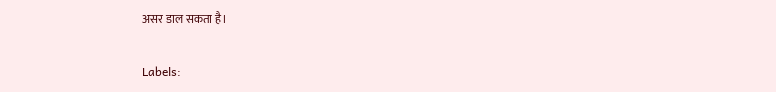असर डाल सकता है।

Labels: